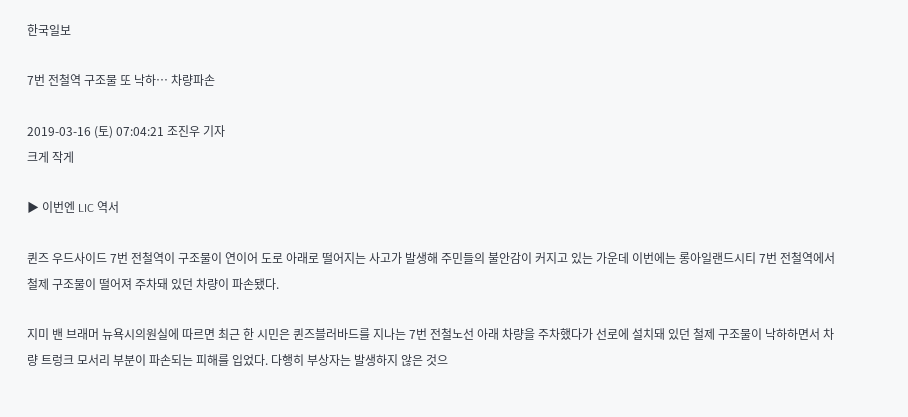한국일보

7번 전철역 구조물 또 낙하… 차량파손

2019-03-16 (토) 07:04:21 조진우 기자
크게 작게

▶ 이번엔 LIC 역서

퀸즈 우드사이드 7번 전철역이 구조물이 연이어 도로 아래로 떨어지는 사고가 발생해 주민들의 불안감이 커지고 있는 가운데 이번에는 롱아일랜드시티 7번 전철역에서 철제 구조물이 떨어져 주차돼 있던 차량이 파손됐다.

지미 밴 브래머 뉴욕시의원실에 따르면 최근 한 시민은 퀸즈블러바드를 지나는 7번 전철노선 아래 차량을 주차했다가 선로에 설치돼 있던 철제 구조물이 낙하하면서 차량 트렁크 모서리 부분이 파손되는 피해를 입었다. 다행히 부상자는 발생하지 않은 것으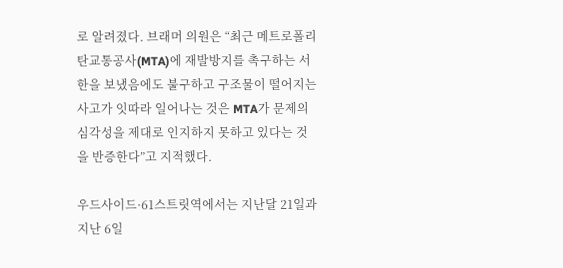로 알려졌다. 브래머 의원은 “최근 메트로폴리탄교통공사(MTA)에 재발방지를 촉구하는 서한을 보냈음에도 불구하고 구조물이 떨어지는 사고가 잇따라 일어나는 것은 MTA가 문제의 심각성을 제대로 인지하지 못하고 있다는 것을 반증한다”고 지적했다.

우드사이드·61스트릿역에서는 지난달 21일과 지난 6일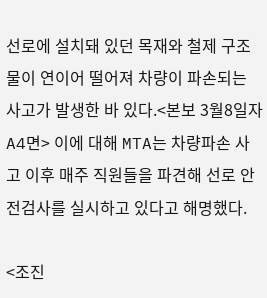선로에 설치돼 있던 목재와 철제 구조물이 연이어 떨어져 차량이 파손되는 사고가 발생한 바 있다.<본보 3월8일자 A4면> 이에 대해 MTA는 차량파손 사고 이후 매주 직원들을 파견해 선로 안전검사를 실시하고 있다고 해명했다.

<조진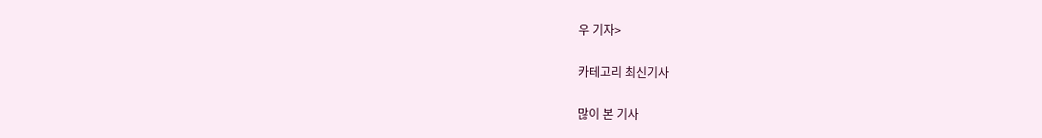우 기자>

카테고리 최신기사

많이 본 기사